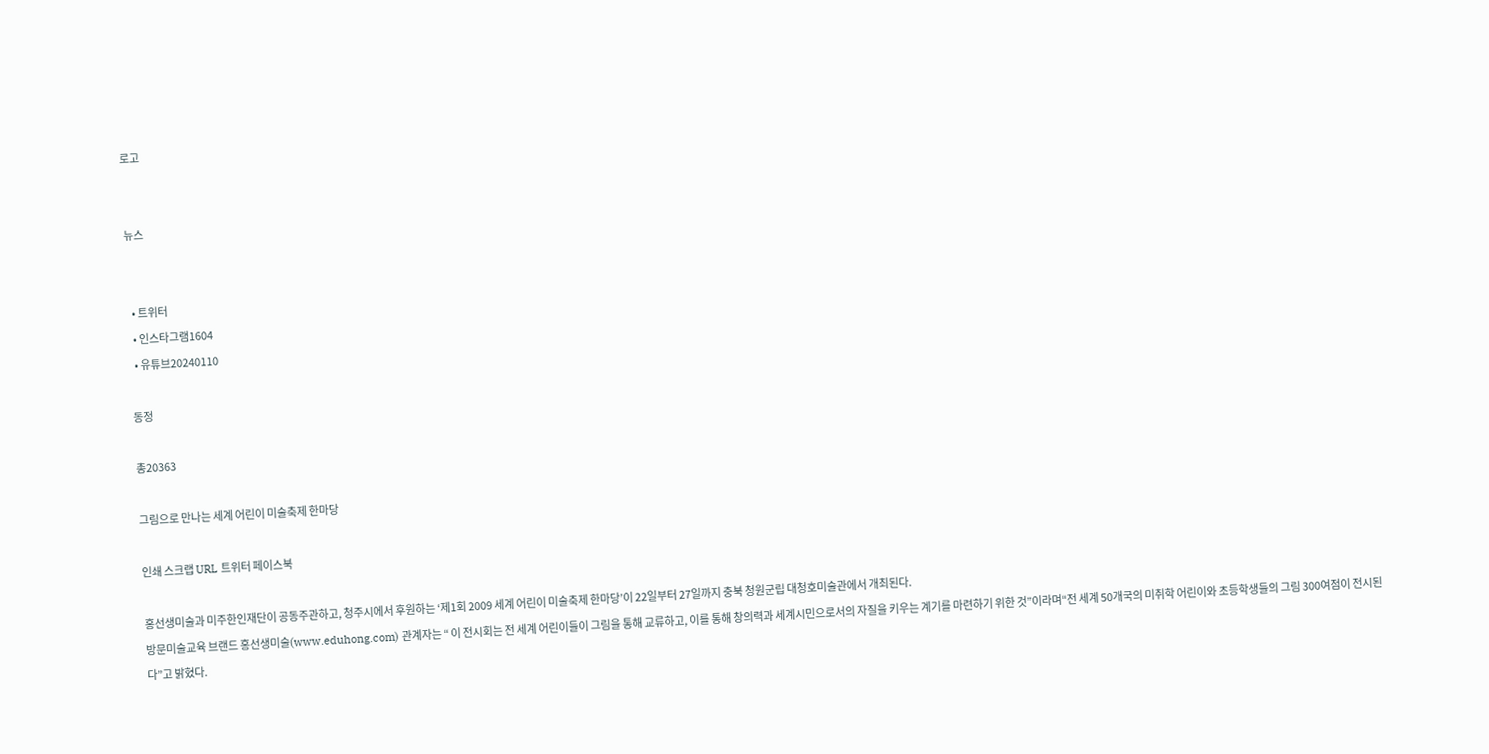로고


뉴스


  • 트위터
  • 인스타그램1604
  • 유튜브20240110

동정

총20363

그림으로 만나는 세계 어린이 미술축제 한마당

인쇄 스크랩 URL 트위터 페이스북

홍선생미술과 미주한인재단이 공동주관하고, 청주시에서 후원하는 ‘제1회 2009 세계 어린이 미술축제 한마당’이 22일부터 27일까지 충북 청원군립 대청호미술관에서 개최된다.
방문미술교육 브랜드 홍선생미술(www.eduhong.com) 관계자는 “ 이 전시회는 전 세계 어린이들이 그림을 통해 교류하고, 이를 통해 창의력과 세계시민으로서의 자질을 키우는 계기를 마련하기 위한 것”이라며“전 세계 50개국의 미취학 어린이와 초등학생들의 그림 300여점이 전시된다”고 밝혔다.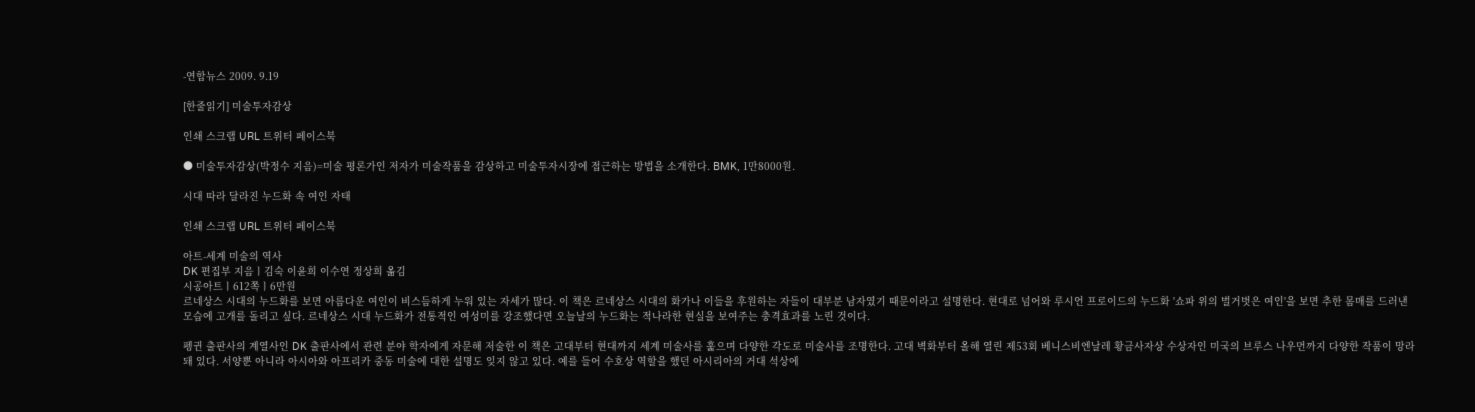-연합뉴스 2009. 9.19

[한줄읽기] 미술투자감상

인쇄 스크랩 URL 트위터 페이스북

● 미술투자감상(박정수 지음)=미술 평론가인 저자가 미술작품을 감상하고 미술투자시장에 접근하는 방법을 소개한다. BMK, 1만8000원.

시대 따라 달라진 누드화 속 여인 자태

인쇄 스크랩 URL 트위터 페이스북

아트-세계 미술의 역사
DK 편집부 지음ㅣ김숙 이윤희 이수연 정상희 옮김
시공아트ㅣ612쪽ㅣ6만원
르네상스 시대의 누드화를 보면 아름다운 여인이 비스듬하게 누워 있는 자세가 많다. 이 책은 르네상스 시대의 화가나 이들을 후원하는 자들이 대부분 남자였기 때문이라고 설명한다. 현대로 넘어와 루시언 프로이드의 누드화 '쇼파 위의 벌거벗은 여인'을 보면 추한 몸매를 드러낸 모습에 고개를 돌리고 싶다. 르네상스 시대 누드화가 전통적인 여성미를 강조했다면 오늘날의 누드화는 적나라한 현실을 보여주는 충격효과를 노린 것이다.

펭귄 출판사의 계열사인 DK 출판사에서 관련 분야 학자에게 자문해 저술한 이 책은 고대부터 현대까지 세계 미술사를 훑으며 다양한 각도로 미술사를 조명한다. 고대 벽화부터 올해 열린 제53회 베니스비엔날레 황금사자상 수상자인 미국의 브루스 나우먼까지 다양한 작품이 망라돼 있다. 서양뿐 아니라 아시아와 아프리카 중동 미술에 대한 설명도 잊지 않고 있다. 예를 들어 수호상 역할을 했던 아시리아의 거대 석상에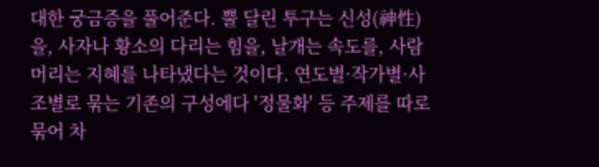대한 궁금증을 풀어준다. 뿔 달린 투구는 신성(神性)을, 사자나 황소의 다리는 힘을, 날개는 속도를, 사람 머리는 지혜를 나타냈다는 것이다. 연도별·작가별·사조별로 묶는 기존의 구성에다 '정물화' 등 주제를 따로 묶어 차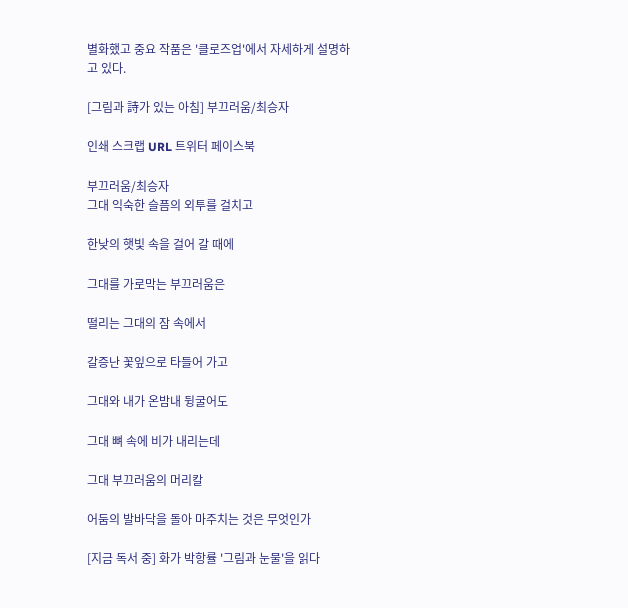별화했고 중요 작품은 '클로즈업'에서 자세하게 설명하고 있다.

[그림과 詩가 있는 아침] 부끄러움/최승자

인쇄 스크랩 URL 트위터 페이스북

부끄러움/최승자
그대 익숙한 슬픔의 외투를 걸치고

한낮의 햇빛 속을 걸어 갈 때에

그대를 가로막는 부끄러움은

떨리는 그대의 잠 속에서

갈증난 꽃잎으로 타들어 가고

그대와 내가 온밤내 뒹굴어도

그대 뼈 속에 비가 내리는데

그대 부끄러움의 머리칼

어둠의 발바닥을 돌아 마주치는 것은 무엇인가

[지금 독서 중] 화가 박항률 '그림과 눈물'을 읽다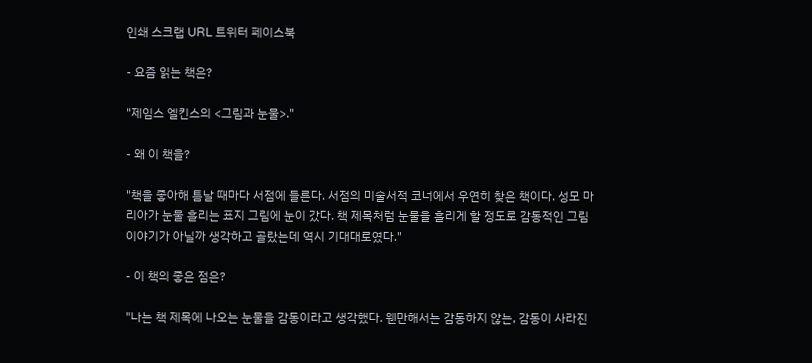인쇄 스크랩 URL 트위터 페이스북

- 요즘 읽는 책은?

"제임스 엘킨스의 <그림과 눈물>."

- 왜 이 책을?

"책을 좋아해 틈날 때마다 서점에 들른다. 서점의 미술서적 코너에서 우연히 찾은 책이다. 성모 마리아가 눈물 흘리는 표지 그림에 눈이 갔다. 책 제목처럼 눈물을 흘리게 할 정도로 감동적인 그림 이야기가 아닐까 생각하고 골랐는데 역시 기대대로였다."

- 이 책의 좋은 점은?

"나는 책 제목에 나오는 눈물을 감동이라고 생각했다. 웬만해서는 감동하지 않는, 감동이 사라진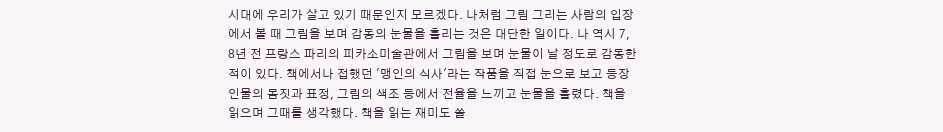시대에 우리가 살고 있기 때문인지 모르겠다. 나처럼 그림 그리는 사람의 입장에서 볼 때 그림을 보며 감동의 눈물을 흘리는 것은 대단한 일이다. 나 역시 7, 8년 전 프랑스 파리의 피카소미술관에서 그림을 보며 눈물이 날 정도로 감동한 적이 있다. 책에서나 접했던 '맹인의 식사'라는 작품을 직접 눈으로 보고 등장인물의 몸짓과 표정, 그림의 색조 등에서 전율을 느끼고 눈물을 흘렸다. 책을 읽으며 그때를 생각했다. 책을 읽는 재미도 쏠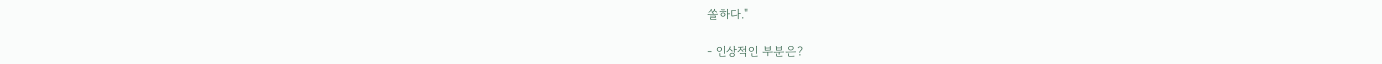쏠하다."

- 인상적인 부분은?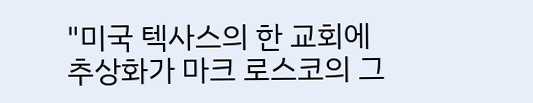"미국 텍사스의 한 교회에 추상화가 마크 로스코의 그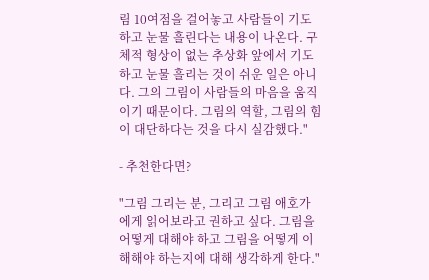림 10여점을 걸어놓고 사람들이 기도하고 눈물 흘린다는 내용이 나온다. 구체적 형상이 없는 추상화 앞에서 기도하고 눈물 흘리는 것이 쉬운 일은 아니다. 그의 그림이 사람들의 마음을 움직이기 때문이다. 그림의 역할, 그림의 힘이 대단하다는 것을 다시 실감했다."

- 추천한다면?

"그림 그리는 분, 그리고 그림 애호가에게 읽어보라고 권하고 싶다. 그림을 어떻게 대해야 하고 그림을 어떻게 이해해야 하는지에 대해 생각하게 한다."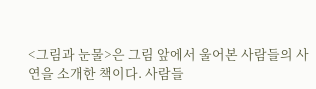<그림과 눈물>은 그림 앞에서 울어본 사람들의 사연을 소개한 책이다. 사람들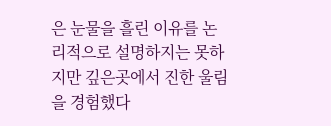은 눈물을 흘린 이유를 논리적으로 설명하지는 못하지만 깊은곳에서 진한 울림을 경험했다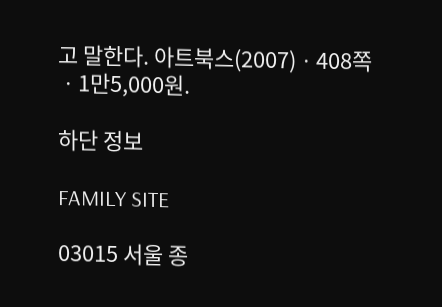고 말한다. 아트북스(2007)ㆍ408쪽ㆍ1만5,000원.

하단 정보

FAMILY SITE

03015 서울 종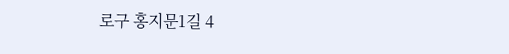로구 홍지문1길 4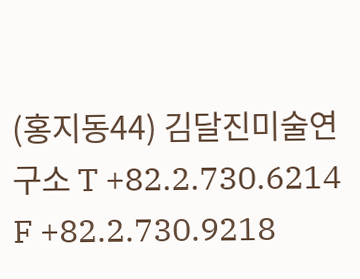(홍지동44) 김달진미술연구소 T +82.2.730.6214 F +82.2.730.9218